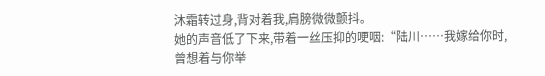沐霜转过身,背对着我,肩膀微微颤抖。
她的声音低了下来,带着一丝压抑的哽咽:“陆川……我嫁给你时,曾想着与你举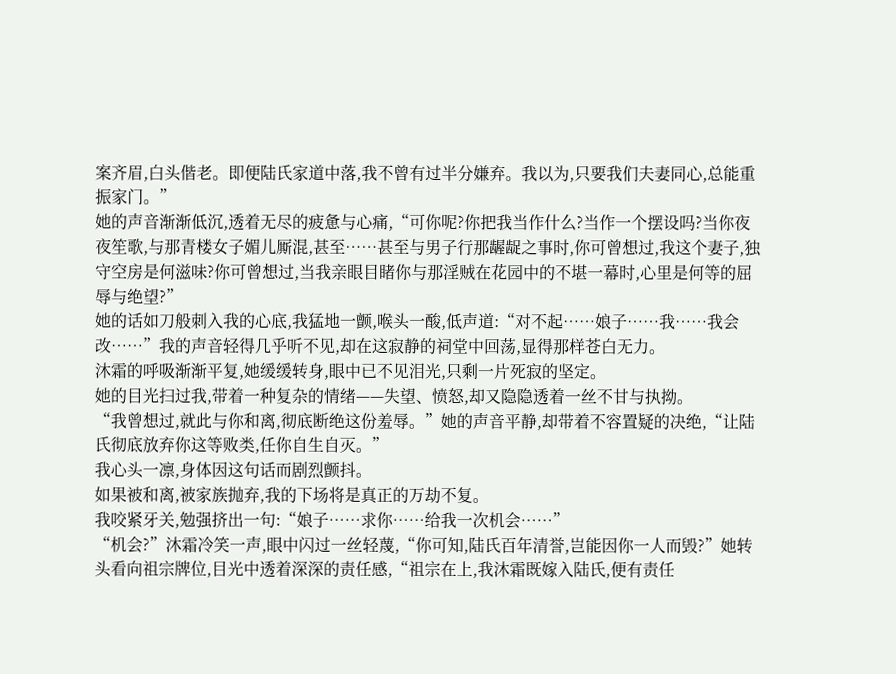案齐眉,白头偕老。即便陆氏家道中落,我不曾有过半分嫌弃。我以为,只要我们夫妻同心,总能重振家门。”
她的声音渐渐低沉,透着无尽的疲惫与心痛,“可你呢?你把我当作什么?当作一个摆设吗?当你夜夜笙歌,与那青楼女子媚儿厮混,甚至……甚至与男子行那龌龊之事时,你可曾想过,我这个妻子,独守空房是何滋味?你可曾想过,当我亲眼目睹你与那淫贼在花园中的不堪一幕时,心里是何等的屈辱与绝望?”
她的话如刀般刺入我的心底,我猛地一颤,喉头一酸,低声道:“对不起……娘子……我……我会改……”我的声音轻得几乎听不见,却在这寂静的祠堂中回荡,显得那样苍白无力。
沐霜的呼吸渐渐平复,她缓缓转身,眼中已不见泪光,只剩一片死寂的坚定。
她的目光扫过我,带着一种复杂的情绪——失望、愤怒,却又隐隐透着一丝不甘与执拗。
“我曾想过,就此与你和离,彻底断绝这份羞辱。”她的声音平静,却带着不容置疑的决绝,“让陆氏彻底放弃你这等败类,任你自生自灭。”
我心头一凛,身体因这句话而剧烈颤抖。
如果被和离,被家族抛弃,我的下场将是真正的万劫不复。
我咬紧牙关,勉强挤出一句:“娘子……求你……给我一次机会……”
“机会?”沐霜冷笑一声,眼中闪过一丝轻蔑,“你可知,陆氏百年清誉,岂能因你一人而毁?”她转头看向祖宗牌位,目光中透着深深的责任感,“祖宗在上,我沐霜既嫁入陆氏,便有责任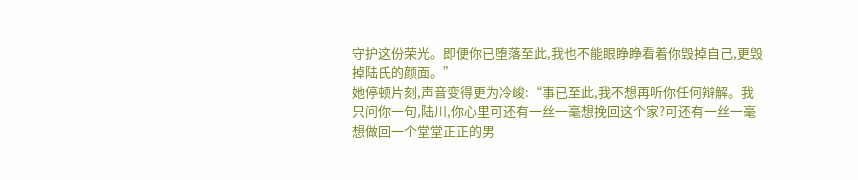守护这份荣光。即便你已堕落至此,我也不能眼睁睁看着你毁掉自己,更毁掉陆氏的颜面。”
她停顿片刻,声音变得更为冷峻:“事已至此,我不想再听你任何辩解。我只问你一句,陆川,你心里可还有一丝一毫想挽回这个家?可还有一丝一毫想做回一个堂堂正正的男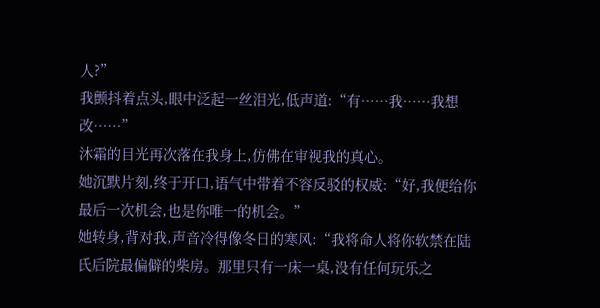人?”
我颤抖着点头,眼中泛起一丝泪光,低声道:“有……我……我想改……”
沐霜的目光再次落在我身上,仿佛在审视我的真心。
她沉默片刻,终于开口,语气中带着不容反驳的权威:“好,我便给你最后一次机会,也是你唯一的机会。”
她转身,背对我,声音冷得像冬日的寒风:“我将命人将你软禁在陆氏后院最偏僻的柴房。那里只有一床一桌,没有任何玩乐之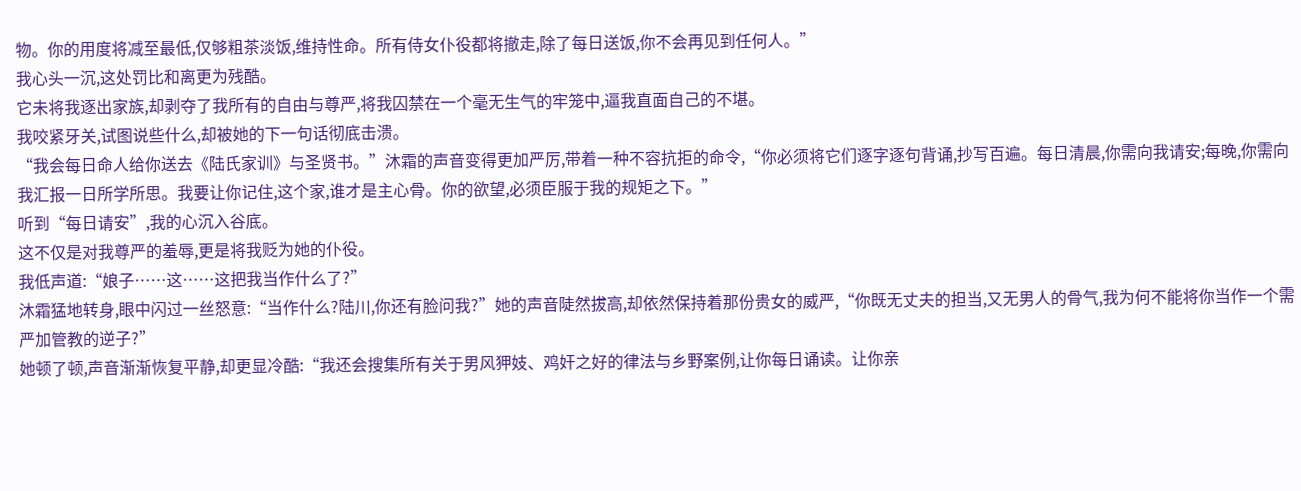物。你的用度将减至最低,仅够粗茶淡饭,维持性命。所有侍女仆役都将撤走,除了每日送饭,你不会再见到任何人。”
我心头一沉,这处罚比和离更为残酷。
它未将我逐出家族,却剥夺了我所有的自由与尊严,将我囚禁在一个毫无生气的牢笼中,逼我直面自己的不堪。
我咬紧牙关,试图说些什么,却被她的下一句话彻底击溃。
“我会每日命人给你送去《陆氏家训》与圣贤书。”沐霜的声音变得更加严厉,带着一种不容抗拒的命令,“你必须将它们逐字逐句背诵,抄写百遍。每日清晨,你需向我请安;每晚,你需向我汇报一日所学所思。我要让你记住,这个家,谁才是主心骨。你的欲望,必须臣服于我的规矩之下。”
听到“每日请安”,我的心沉入谷底。
这不仅是对我尊严的羞辱,更是将我贬为她的仆役。
我低声道:“娘子……这……这把我当作什么了?”
沐霜猛地转身,眼中闪过一丝怒意:“当作什么?陆川,你还有脸问我?”她的声音陡然拔高,却依然保持着那份贵女的威严,“你既无丈夫的担当,又无男人的骨气,我为何不能将你当作一个需严加管教的逆子?”
她顿了顿,声音渐渐恢复平静,却更显冷酷:“我还会搜集所有关于男风狎妓、鸡奸之好的律法与乡野案例,让你每日诵读。让你亲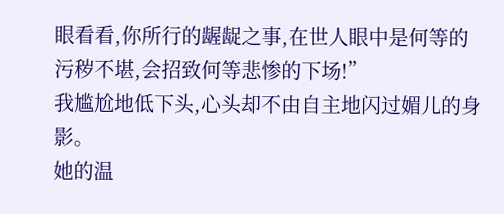眼看看,你所行的龌龊之事,在世人眼中是何等的污秽不堪,会招致何等悲惨的下场!”
我尴尬地低下头,心头却不由自主地闪过媚儿的身影。
她的温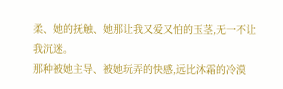柔、她的抚触、她那让我又爱又怕的玉茎,无一不让我沉迷。
那种被她主导、被她玩弄的快感,远比沐霜的冷漠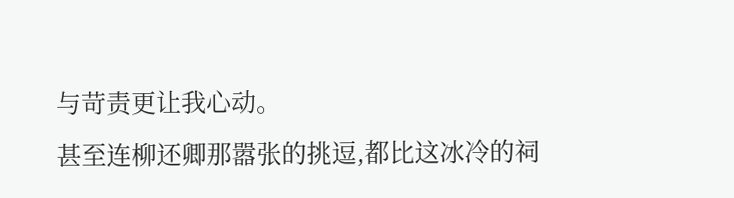与苛责更让我心动。
甚至连柳还卿那嚣张的挑逗,都比这冰冷的祠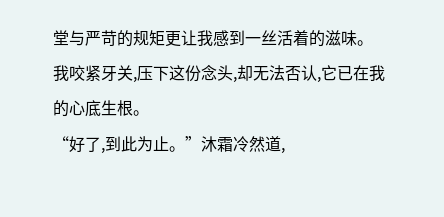堂与严苛的规矩更让我感到一丝活着的滋味。
我咬紧牙关,压下这份念头,却无法否认,它已在我的心底生根。
“好了,到此为止。”沐霜冷然道,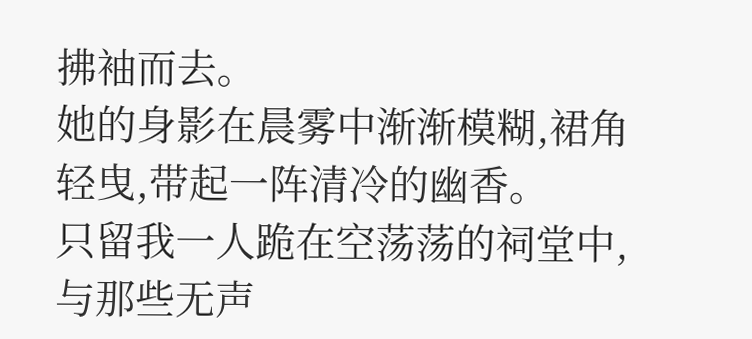拂袖而去。
她的身影在晨雾中渐渐模糊,裙角轻曳,带起一阵清冷的幽香。
只留我一人跪在空荡荡的祠堂中,与那些无声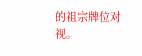的祖宗牌位对视。